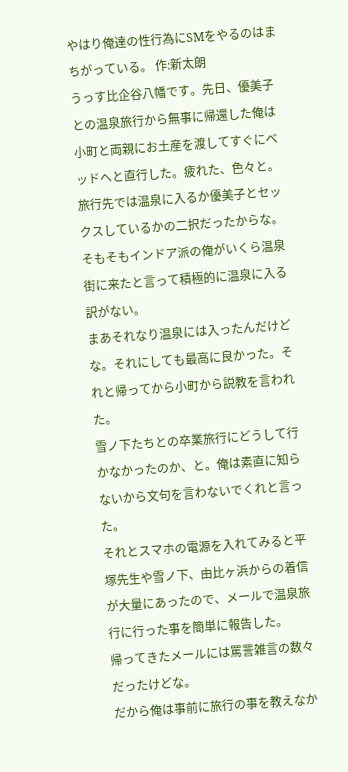やはり俺達の性行為にSMをやるのはまちがっている。 作:新太朗
うっす比企谷八幡です。先日、優美子との温泉旅行から無事に帰還した俺は小町と両親にお土産を渡してすぐにベッドへと直行した。疲れた、色々と。
旅行先では温泉に入るか優美子とセックスしているかの二択だったからな。そもそもインドア派の俺がいくら温泉街に来たと言って積極的に温泉に入る訳がない。
まあそれなり温泉には入ったんだけどな。それにしても最高に良かった。それと帰ってから小町から説教を言われた。
雪ノ下たちとの卒業旅行にどうして行かなかったのか、と。俺は素直に知らないから文句を言わないでくれと言った。
それとスマホの電源を入れてみると平塚先生や雪ノ下、由比ヶ浜からの着信が大量にあったので、メールで温泉旅行に行った事を簡単に報告した。
帰ってきたメールには罵詈雑言の数々だったけどな。
だから俺は事前に旅行の事を教えなか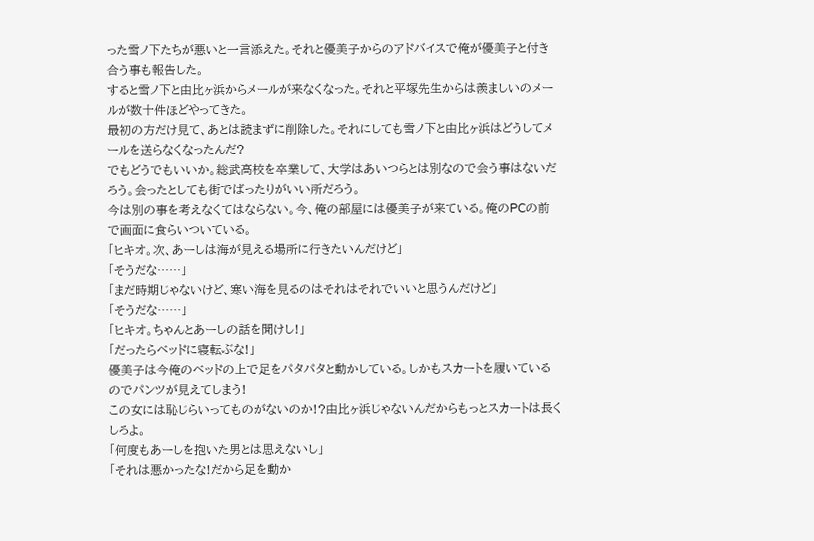った雪ノ下たちが悪いと一言添えた。それと優美子からのアドバイスで俺が優美子と付き合う事も報告した。
すると雪ノ下と由比ヶ浜からメールが来なくなった。それと平塚先生からは羨ましいのメールが数十件ほどやってきた。
最初の方だけ見て、あとは読まずに削除した。それにしても雪ノ下と由比ヶ浜はどうしてメールを送らなくなったんだ?
でもどうでもいいか。総武高校を卒業して、大学はあいつらとは別なので会う事はないだろう。会ったとしても街でばったりがいい所だろう。
今は別の事を考えなくてはならない。今、俺の部屋には優美子が来ている。俺のPCの前で画面に食らいついている。
「ヒキオ。次、あーしは海が見える場所に行きたいんだけど」
「そうだな……」
「まだ時期じゃないけど、寒い海を見るのはそれはそれでいいと思うんだけど」
「そうだな……」
「ヒキオ。ちゃんとあーしの話を聞けし!」
「だったらベッドに寝転ぶな!」
優美子は今俺のベッドの上で足をパタパタと動かしている。しかもスカートを履いているのでパンツが見えてしまう!
この女には恥じらいってものがないのか!?由比ヶ浜じゃないんだからもっとスカートは長くしろよ。
「何度もあーしを抱いた男とは思えないし」
「それは悪かったな!だから足を動か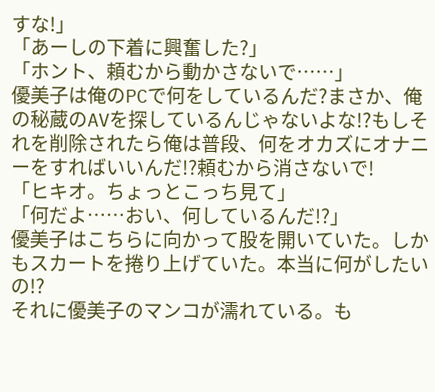すな!」
「あーしの下着に興奮した?」
「ホント、頼むから動かさないで……」
優美子は俺のPCで何をしているんだ?まさか、俺の秘蔵のAVを探しているんじゃないよな!?もしそれを削除されたら俺は普段、何をオカズにオナニーをすればいいんだ!?頼むから消さないで!
「ヒキオ。ちょっとこっち見て」
「何だよ……おい、何しているんだ!?」
優美子はこちらに向かって股を開いていた。しかもスカートを捲り上げていた。本当に何がしたいの!?
それに優美子のマンコが濡れている。も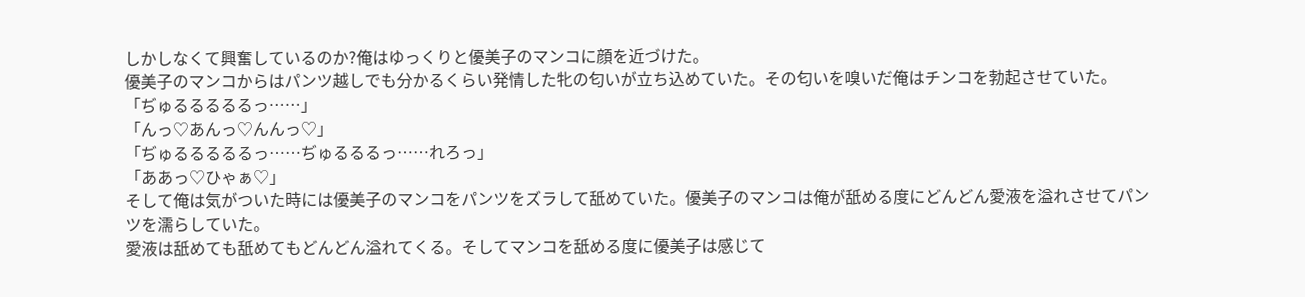しかしなくて興奮しているのか?俺はゆっくりと優美子のマンコに顔を近づけた。
優美子のマンコからはパンツ越しでも分かるくらい発情した牝の匂いが立ち込めていた。その匂いを嗅いだ俺はチンコを勃起させていた。
「ぢゅるるるるるっ……」
「んっ♡あんっ♡んんっ♡」
「ぢゅるるるるるっ……ぢゅるるるっ……れろっ」
「ああっ♡ひゃぁ♡」
そして俺は気がついた時には優美子のマンコをパンツをズラして舐めていた。優美子のマンコは俺が舐める度にどんどん愛液を溢れさせてパンツを濡らしていた。
愛液は舐めても舐めてもどんどん溢れてくる。そしてマンコを舐める度に優美子は感じて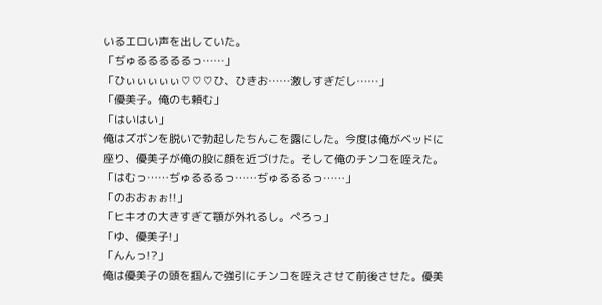いるエロい声を出していた。
「ぢゅるるるるるっ……」
「ひぃぃぃぃぃ♡♡♡ひ、ひきお……激しすぎだし……」
「優美子。俺のも頼む」
「はいはい」
俺はズボンを脱いで勃起したちんこを露にした。今度は俺がベッドに座り、優美子が俺の股に顔を近づけた。そして俺のチンコを咥えた。
「はむっ……ぢゅるるるっ……ぢゅるるるっ……」
「のおおぉぉ!!」
「ヒキオの大きすぎて顎が外れるし。ぺろっ」
「ゆ、優美子!」
「んんっ!?」
俺は優美子の頭を掴んで強引にチンコを咥えさせて前後させた。優美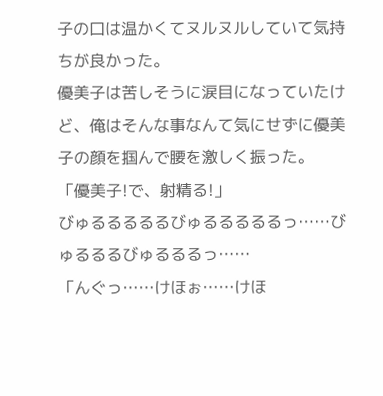子の口は温かくてヌルヌルしていて気持ちが良かった。
優美子は苦しそうに涙目になっていたけど、俺はそんな事なんて気にせずに優美子の顔を掴んで腰を激しく振った。
「優美子!で、射精る!」
びゅるるるるるびゅるるるるるっ……びゅるるるびゅるるるっ……
「んぐっ……けほぉ……けほ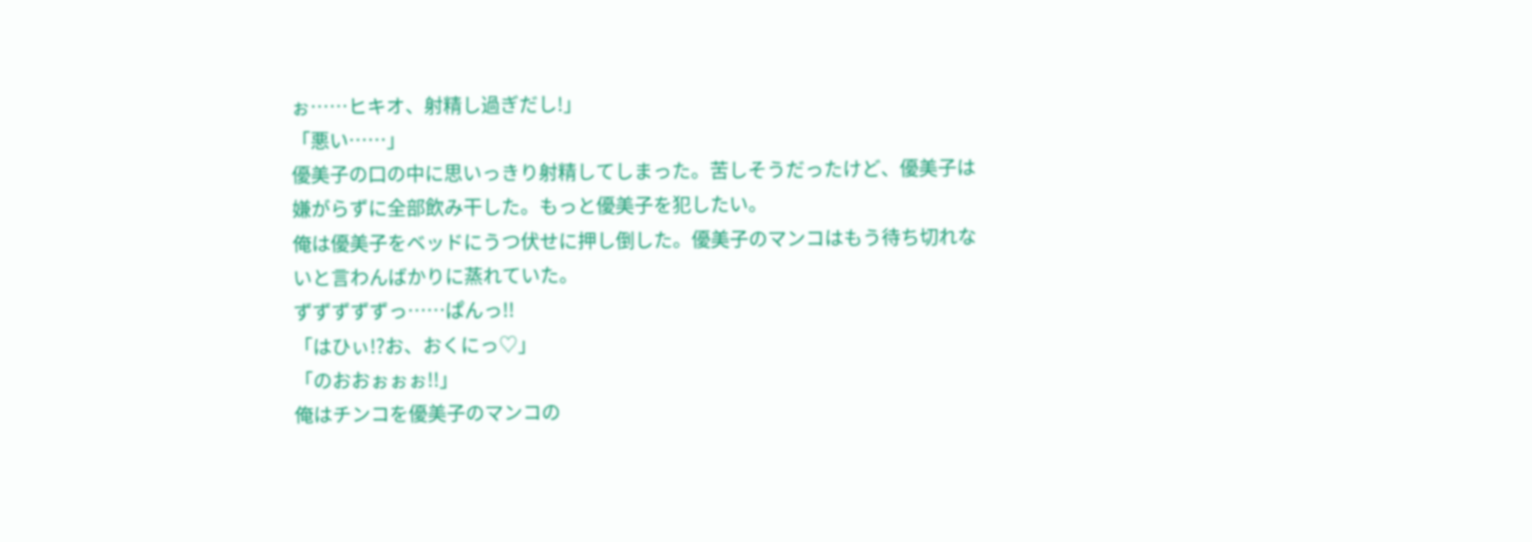ぉ……ヒキオ、射精し過ぎだし!」
「悪い……」
優美子の口の中に思いっきり射精してしまった。苦しそうだったけど、優美子は嫌がらずに全部飲み干した。もっと優美子を犯したい。
俺は優美子をベッドにうつ伏せに押し倒した。優美子のマンコはもう待ち切れないと言わんばかりに蒸れていた。
ずずずずずっ……ぱんっ!!
「はひぃ!?お、おくにっ♡」
「のおおぉぉぉ!!」
俺はチンコを優美子のマンコの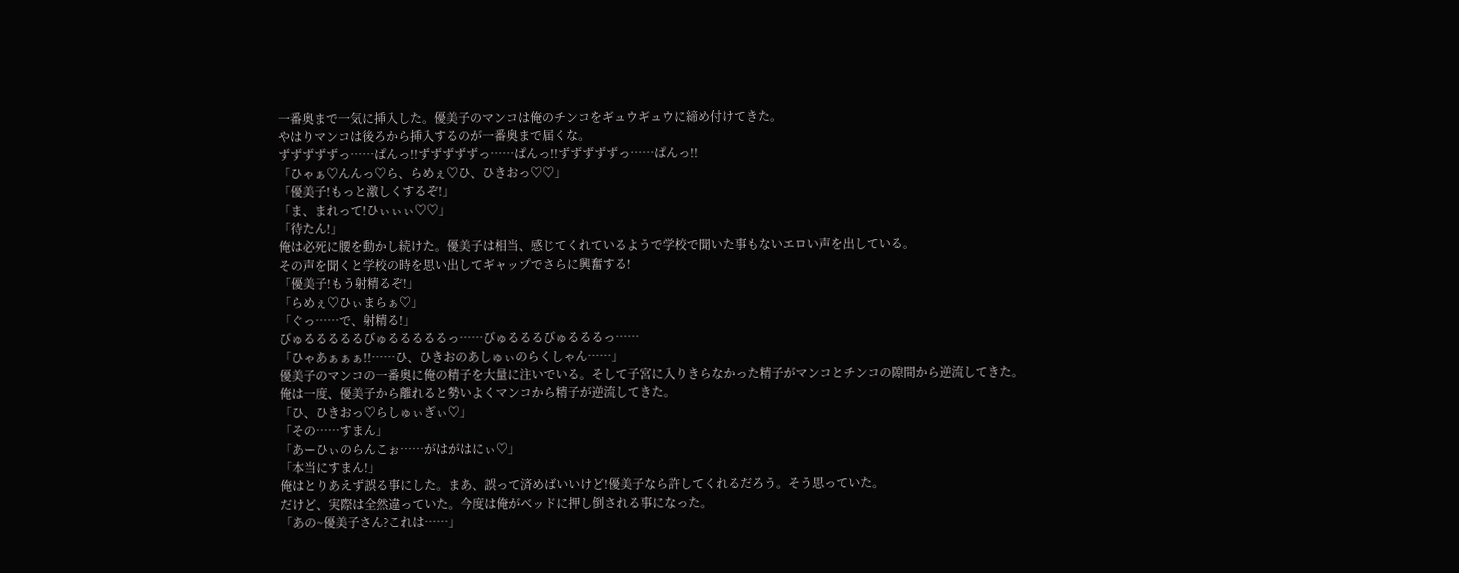一番奥まで一気に挿入した。優美子のマンコは俺のチンコをギュウギュウに締め付けてきた。
やはりマンコは後ろから挿入するのが一番奥まで届くな。
ずずずずずっ……ぱんっ!!ずずずずずっ……ぱんっ!!ずずずずずっ……ぱんっ!!
「ひゃぁ♡んんっ♡ら、らめぇ♡ひ、ひきおっ♡♡」
「優美子!もっと激しくするぞ!」
「ま、まれって!ひぃぃぃ♡♡」
「待たん!」
俺は必死に腰を動かし続けた。優美子は相当、感じてくれているようで学校で聞いた事もないエロい声を出している。
その声を聞くと学校の時を思い出してギャップでさらに興奮する!
「優美子!もう射精るぞ!」
「らめぇ♡ひぃまらぁ♡」
「ぐっ……で、射精る!」
びゅるるるるるびゅるるるるるっ……びゅるるるびゅるるるっ……
「ひゃあぁぁぁ!!……ひ、ひきおのあしゅぃのらくしゃん……」
優美子のマンコの一番奥に俺の精子を大量に注いでいる。そして子宮に入りきらなかった精子がマンコとチンコの隙間から逆流してきた。
俺は一度、優美子から離れると勢いよくマンコから精子が逆流してきた。
「ひ、ひきおっ♡らしゅぃぎぃ♡」
「その……すまん」
「あーひぃのらんこぉ……がはがはにぃ♡」
「本当にすまん!」
俺はとりあえず誤る事にした。まあ、誤って済めばいいけど!優美子なら許してくれるだろう。そう思っていた。
だけど、実際は全然違っていた。今度は俺がベッドに押し倒される事になった。
「あの~優美子さん?これは……」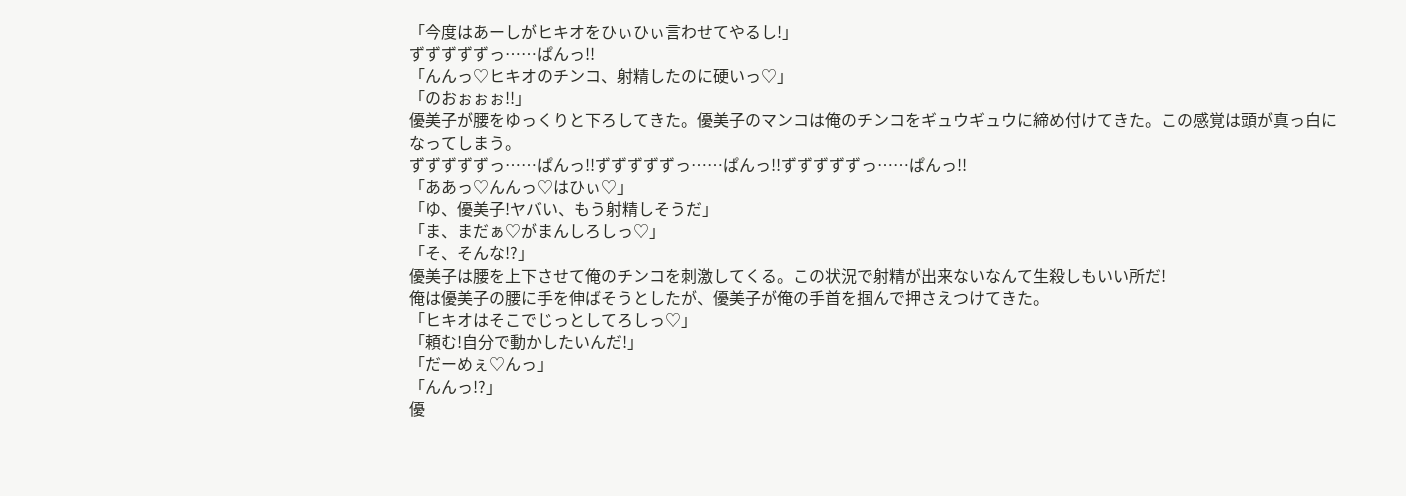「今度はあーしがヒキオをひぃひぃ言わせてやるし!」
ずずずずずっ……ぱんっ!!
「んんっ♡ヒキオのチンコ、射精したのに硬いっ♡」
「のおぉぉぉ!!」
優美子が腰をゆっくりと下ろしてきた。優美子のマンコは俺のチンコをギュウギュウに締め付けてきた。この感覚は頭が真っ白になってしまう。
ずずずずずっ……ぱんっ!!ずずずずずっ……ぱんっ!!ずずずずずっ……ぱんっ!!
「ああっ♡んんっ♡はひぃ♡」
「ゆ、優美子!ヤバい、もう射精しそうだ」
「ま、まだぁ♡がまんしろしっ♡」
「そ、そんな!?」
優美子は腰を上下させて俺のチンコを刺激してくる。この状況で射精が出来ないなんて生殺しもいい所だ!
俺は優美子の腰に手を伸ばそうとしたが、優美子が俺の手首を掴んで押さえつけてきた。
「ヒキオはそこでじっとしてろしっ♡」
「頼む!自分で動かしたいんだ!」
「だーめぇ♡んっ」
「んんっ!?」
優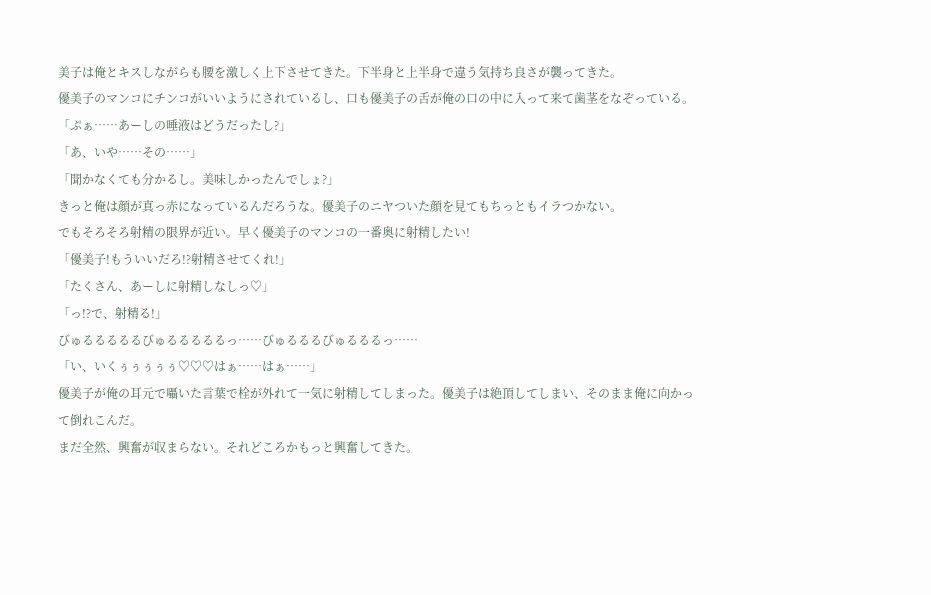美子は俺とキスしながらも腰を激しく上下させてきた。下半身と上半身で違う気持ち良さが襲ってきた。
優美子のマンコにチンコがいいようにされているし、口も優美子の舌が俺の口の中に入って来て歯茎をなぞっている。
「ぷぁ……あーしの唾液はどうだったし?」
「あ、いや……その……」
「聞かなくても分かるし。美味しかったんでしょ?」
きっと俺は顔が真っ赤になっているんだろうな。優美子のニヤついた顔を見てもちっともイラつかない。
でもそろそろ射精の限界が近い。早く優美子のマンコの一番奥に射精したい!
「優美子!もういいだろ!?射精させてくれ!」
「たくさん、あーしに射精しなしっ♡」
「っ!?で、射精る!」
びゅるるるるるびゅるるるるるっ……びゅるるるびゅるるるっ……
「い、いくぅぅぅぅぅ♡♡♡はぁ……はぁ……」
優美子が俺の耳元で囁いた言葉で栓が外れて一気に射精してしまった。優美子は絶頂してしまい、そのまま俺に向かって倒れこんだ。
まだ全然、興奮が収まらない。それどころかもっと興奮してきた。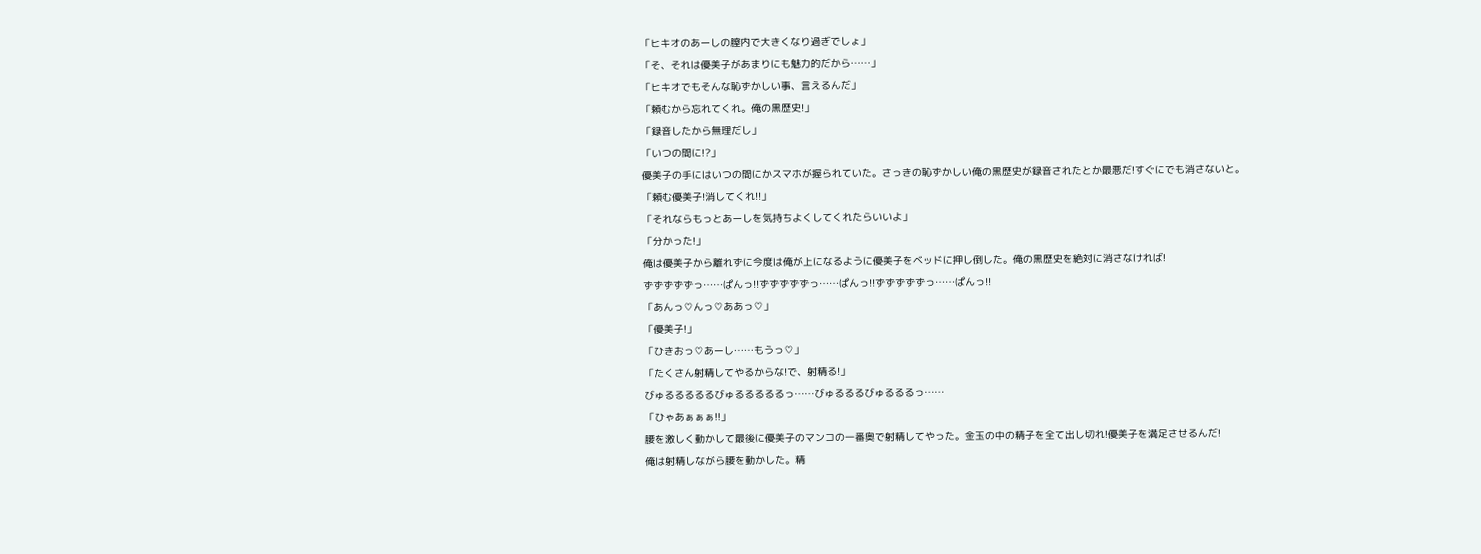「ヒキオのあーしの膣内で大きくなり過ぎでしょ」
「そ、それは優美子があまりにも魅力的だから……」
「ヒキオでもそんな恥ずかしい事、言えるんだ」
「頼むから忘れてくれ。俺の黒歴史!」
「録音したから無理だし」
「いつの間に!?」
優美子の手にはいつの間にかスマホが握られていた。さっきの恥ずかしい俺の黒歴史が録音されたとか最悪だ!すぐにでも消さないと。
「頼む優美子!消してくれ!!」
「それならもっとあーしを気持ちよくしてくれたらいいよ」
「分かった!」
俺は優美子から離れずに今度は俺が上になるように優美子をベッドに押し倒した。俺の黒歴史を絶対に消さなければ!
ずずずずずっ……ぱんっ!!ずずずずずっ……ぱんっ!!ずずずずずっ……ぱんっ!!
「あんっ♡んっ♡ああっ♡」
「優美子!」
「ひきおっ♡あーし……もうっ♡」
「たくさん射精してやるからな!で、射精る!」
びゅるるるるるびゅるるるるるっ……びゅるるるびゅるるるっ……
「ひゃあぁぁぁ!!」
腰を激しく動かして最後に優美子のマンコの一番奥で射精してやった。金玉の中の精子を全て出し切れ!優美子を満足させるんだ!
俺は射精しながら腰を動かした。精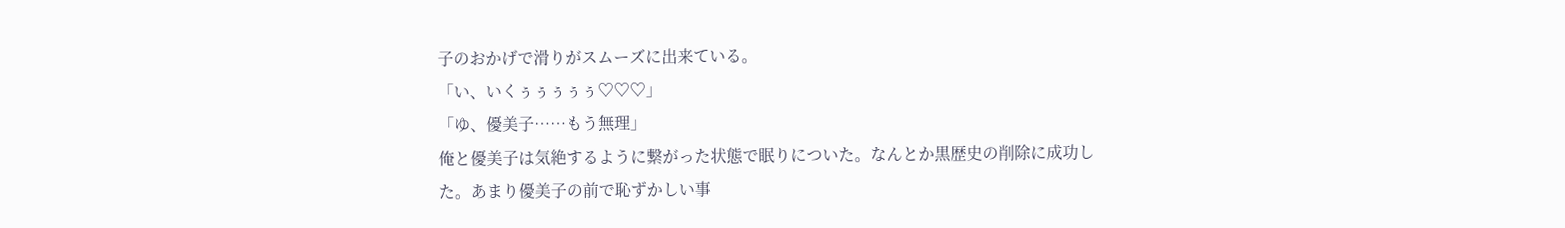子のおかげで滑りがスムーズに出来ている。
「い、いくぅぅぅぅぅ♡♡♡」
「ゆ、優美子……もう無理」
俺と優美子は気絶するように繋がった状態で眠りについた。なんとか黒歴史の削除に成功した。あまり優美子の前で恥ずかしい事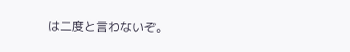は二度と言わないぞ。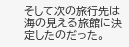そして次の旅行先は海の見える旅館に決定したのだった。